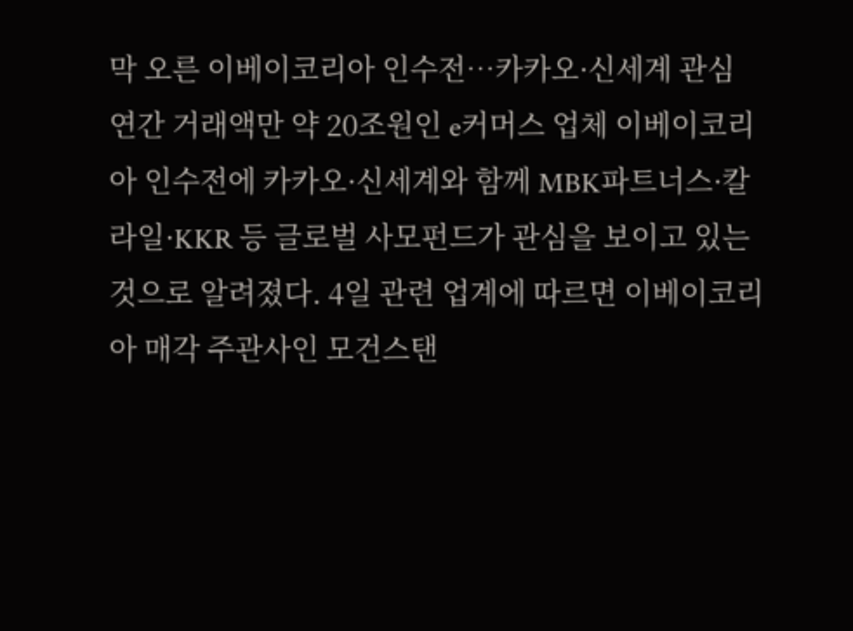막 오른 이베이코리아 인수전…카카오·신세계 관심
연간 거래액만 약 20조원인 e커머스 업체 이베이코리아 인수전에 카카오·신세계와 함께 MBK파트너스·칼라일·KKR 등 글로벌 사모펀드가 관심을 보이고 있는 것으로 알려졌다. 4일 관련 업계에 따르면 이베이코리아 매각 주관사인 모건스탠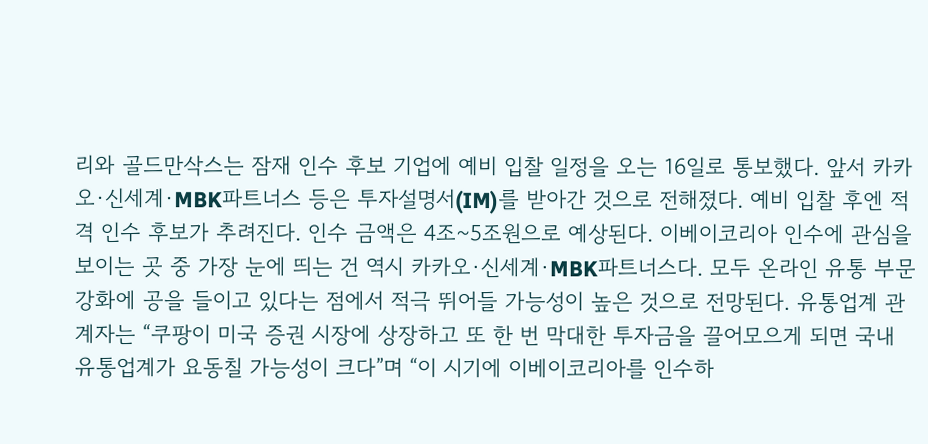리와 골드만삭스는 잠재 인수 후보 기업에 예비 입찰 일정을 오는 16일로 통보했다. 앞서 카카오·신세계·MBK파트너스 등은 투자설명서(IM)를 받아간 것으로 전해졌다. 예비 입찰 후엔 적격 인수 후보가 추려진다. 인수 금액은 4조~5조원으로 예상된다. 이베이코리아 인수에 관심을 보이는 곳 중 가장 눈에 띄는 건 역시 카카오·신세계·MBK파트너스다. 모두 온라인 유통 부문 강화에 공을 들이고 있다는 점에서 적극 뛰어들 가능성이 높은 것으로 전망된다. 유통업계 관계자는 “쿠팡이 미국 증권 시장에 상장하고 또 한 번 막대한 투자금을 끌어모으게 되면 국내 유통업계가 요동칠 가능성이 크다”며 “이 시기에 이베이코리아를 인수하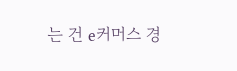는 건 e커머스 경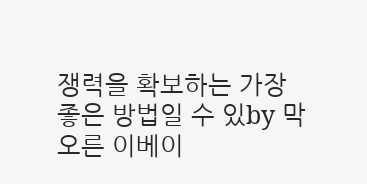쟁력을 확보하는 가장 좋은 방법일 수 있by 막 오른 이베이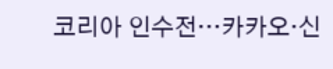코리아 인수전…카카오·신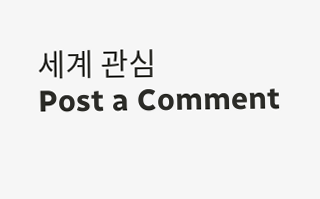세계 관심
Post a Comment